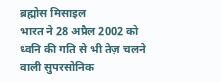ब्रह्मोस मिसाइल
भारत ने 28 अप्रैल 2002 को ध्वनि की गति से भी तेज़ चलने वाली सुपरसोनिक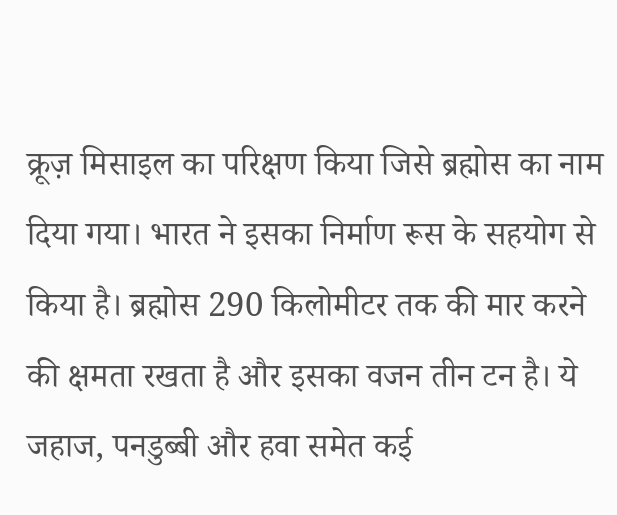क्रूज़ मिसाइल का परिक्षण किया जिसे ब्रह्मोस का नाम दिया गया। भारत ने इसका निर्माण रूस के सहयोग से किया है। ब्रह्मोस 290 किलोमीटर तक की मार करने की क्षमता रखता है और इसका वजन तीन टन है। ये जहाज, पनडुब्बी और हवा समेत कई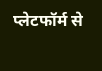प्लेटफॉर्म से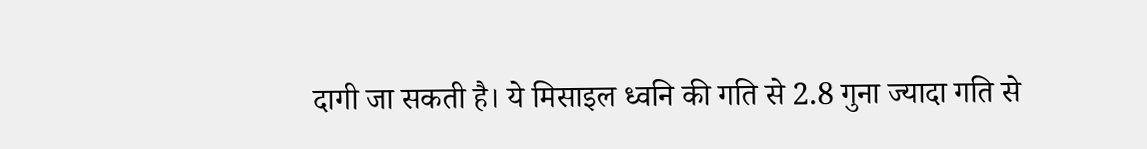दागी जा सकती है। ये मिसाइल ध्वनि की गति से 2.8 गुना ज्यादा गति से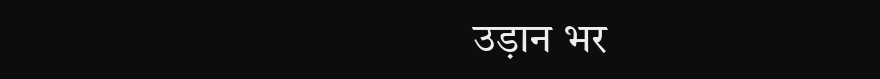उड़ान भर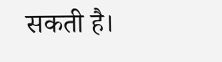सकती है।